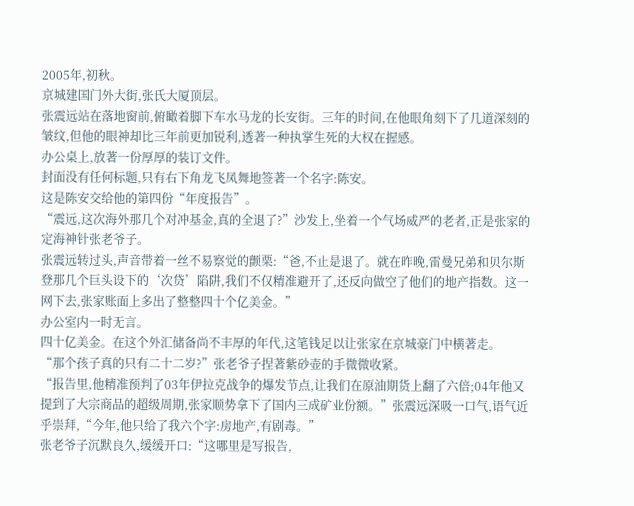2005年,初秋。
京城建国门外大街,张氏大厦顶层。
张震远站在落地窗前,俯瞰着脚下车水马龙的长安街。三年的时间,在他眼角刻下了几道深刻的皱纹,但他的眼神却比三年前更加锐利,透著一种执掌生死的大权在握感。
办公桌上,放著一份厚厚的装订文件。
封面没有任何标题,只有右下角龙飞凤舞地签著一个名字:陈安。
这是陈安交给他的第四份“年度报告”。
“震远,这次海外那几个对冲基金,真的全退了?”沙发上,坐着一个气场威严的老者,正是张家的定海神针张老爷子。
张震远转过头,声音带着一丝不易察觉的颤栗:“爸,不止是退了。就在昨晚,雷曼兄弟和贝尔斯登那几个巨头设下的‘次贷’陷阱,我们不仅精准避开了,还反向做空了他们的地产指数。这一网下去,张家账面上多出了整整四十个亿美金。”
办公室内一时无言。
四十亿美金。在这个外汇储备尚不丰厚的年代,这笔钱足以让张家在京城豪门中横著走。
“那个孩子真的只有二十二岁?”张老爷子捏著紫砂壶的手微微收紧。
“报告里,他精准预判了03年伊拉克战争的爆发节点,让我们在原油期货上翻了六倍;04年他又提到了大宗商品的超级周期,张家顺势拿下了国内三成矿业份额。”张震远深吸一口气,语气近乎崇拜,“今年,他只给了我六个字:房地产,有剧毒。”
张老爷子沉默良久,缓缓开口:“这哪里是写报告,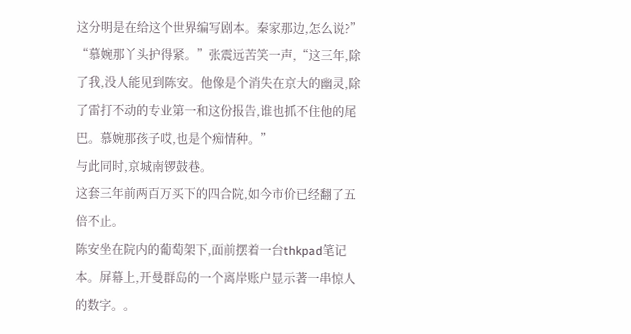这分明是在给这个世界编写剧本。秦家那边,怎么说?”
“慕婉那丫头护得紧。”张震远苦笑一声,“这三年,除了我,没人能见到陈安。他像是个消失在京大的幽灵,除了雷打不动的专业第一和这份报告,谁也抓不住他的尾巴。慕婉那孩子哎,也是个痴情种。”
与此同时,京城南锣鼓巷。
这套三年前两百万买下的四合院,如今市价已经翻了五倍不止。
陈安坐在院内的葡萄架下,面前摆着一台thkpad笔记本。屏幕上,开曼群岛的一个离岸账户显示著一串惊人的数字。。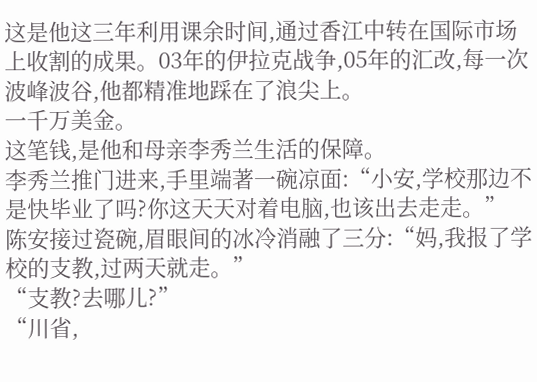这是他这三年利用课余时间,通过香江中转在国际市场上收割的成果。03年的伊拉克战争,05年的汇改,每一次波峰波谷,他都精准地踩在了浪尖上。
一千万美金。
这笔钱,是他和母亲李秀兰生活的保障。
李秀兰推门进来,手里端著一碗凉面:“小安,学校那边不是快毕业了吗?你这天天对着电脑,也该出去走走。”
陈安接过瓷碗,眉眼间的冰冷消融了三分:“妈,我报了学校的支教,过两天就走。”
“支教?去哪儿?”
“川省,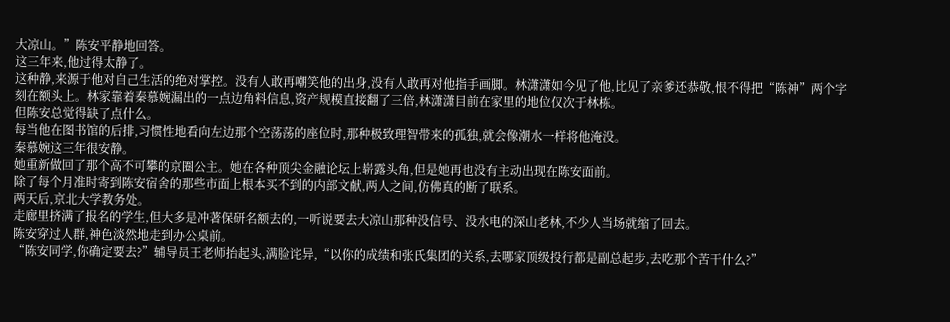大凉山。”陈安平静地回答。
这三年来,他过得太静了。
这种静,来源于他对自己生活的绝对掌控。没有人敢再嘲笑他的出身,没有人敢再对他指手画脚。林潇潇如今见了他,比见了亲爹还恭敬,恨不得把“陈神”两个字刻在额头上。林家靠着秦慕婉漏出的一点边角料信息,资产规模直接翻了三倍,林潇潇目前在家里的地位仅次于林栋。
但陈安总觉得缺了点什么。
每当他在图书馆的后排,习惯性地看向左边那个空荡荡的座位时,那种极致理智带来的孤独,就会像潮水一样将他淹没。
秦慕婉这三年很安静。
她重新做回了那个高不可攀的京圈公主。她在各种顶尖金融论坛上崭露头角,但是她再也没有主动出现在陈安面前。
除了每个月准时寄到陈安宿舍的那些市面上根本买不到的内部文献,两人之间,仿佛真的断了联系。
两天后,京北大学教务处。
走廊里挤满了报名的学生,但大多是冲著保研名额去的,一听说要去大凉山那种没信号、没水电的深山老林,不少人当场就缩了回去。
陈安穿过人群,神色淡然地走到办公桌前。
“陈安同学,你确定要去?”辅导员王老师抬起头,满脸诧异,“以你的成绩和张氏集团的关系,去哪家顶级投行都是副总起步,去吃那个苦干什么?”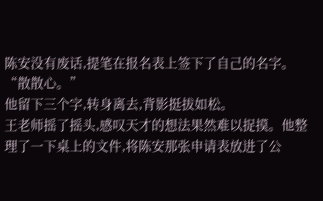陈安没有废话,提笔在报名表上签下了自己的名字。
“散散心。”
他留下三个字,转身离去,背影挺拔如松。
王老师摇了摇头,感叹天才的想法果然难以捉摸。他整理了一下桌上的文件,将陈安那张申请表放进了公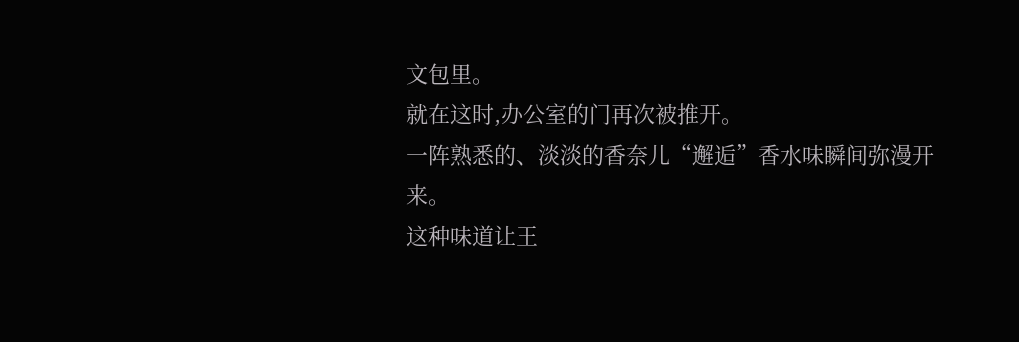文包里。
就在这时,办公室的门再次被推开。
一阵熟悉的、淡淡的香奈儿“邂逅”香水味瞬间弥漫开来。
这种味道让王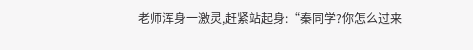老师浑身一激灵,赶紧站起身:“秦同学?你怎么过来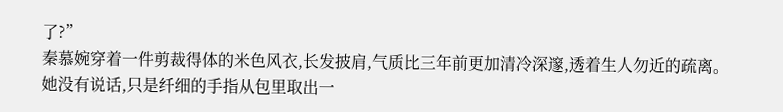了?”
秦慕婉穿着一件剪裁得体的米色风衣,长发披肩,气质比三年前更加清冷深邃,透着生人勿近的疏离。
她没有说话,只是纤细的手指从包里取出一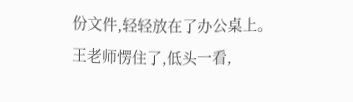份文件,轻轻放在了办公桌上。
王老师愣住了,低头一看,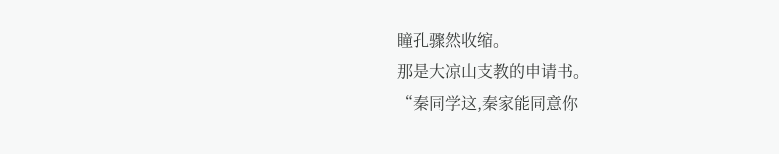瞳孔骤然收缩。
那是大凉山支教的申请书。
“秦同学这,秦家能同意你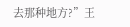去那种地方?”王